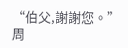“伯父,謝謝您。”周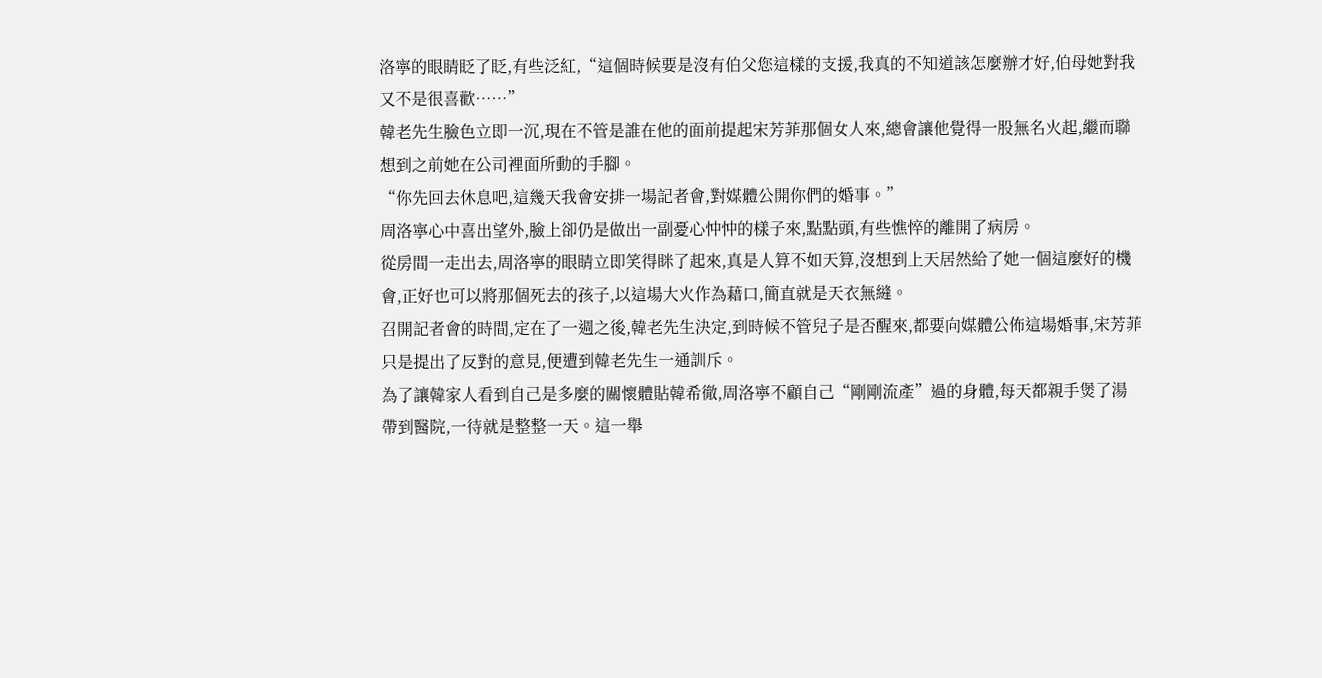洛寧的眼睛眨了眨,有些泛紅,“這個時候要是沒有伯父您這樣的支援,我真的不知道該怎麼辦才好,伯母她對我又不是很喜歡……”
韓老先生臉色立即一沉,現在不管是誰在他的面前提起宋芳菲那個女人來,總會讓他覺得一股無名火起,繼而聯想到之前她在公司裡面所動的手腳。
“你先回去休息吧,這幾天我會安排一場記者會,對媒體公開你們的婚事。”
周洛寧心中喜出望外,臉上卻仍是做出一副憂心忡忡的樣子來,點點頭,有些憔悴的離開了病房。
從房間一走出去,周洛寧的眼睛立即笑得眯了起來,真是人算不如天算,沒想到上天居然給了她一個這麼好的機會,正好也可以將那個死去的孩子,以這場大火作為藉口,簡直就是天衣無縫。
召開記者會的時間,定在了一週之後,韓老先生決定,到時候不管兒子是否醒來,都要向媒體公佈這場婚事,宋芳菲只是提出了反對的意見,便遭到韓老先生一通訓斥。
為了讓韓家人看到自己是多麼的關懷體貼韓希徹,周洛寧不顧自己“剛剛流產”過的身體,每天都親手煲了湯帶到醫院,一待就是整整一天。這一舉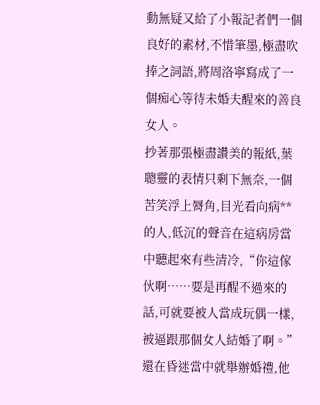動無疑又給了小報記者們一個良好的素材,不惜筆墨,極盡吹捧之詞語,將周洛寧寫成了一個痴心等待未婚夫醒來的善良女人。
抄著那張極盡讚美的報紙,葉聰靈的表情只剩下無奈,一個苦笑浮上脣角,目光看向病**的人,低沉的聲音在這病房當中聽起來有些清冷,“你這傢伙啊……要是再醒不過來的話,可就要被人當成玩偶一樣,被逼跟那個女人結婚了啊。”
還在昏迷當中就舉辦婚禮,他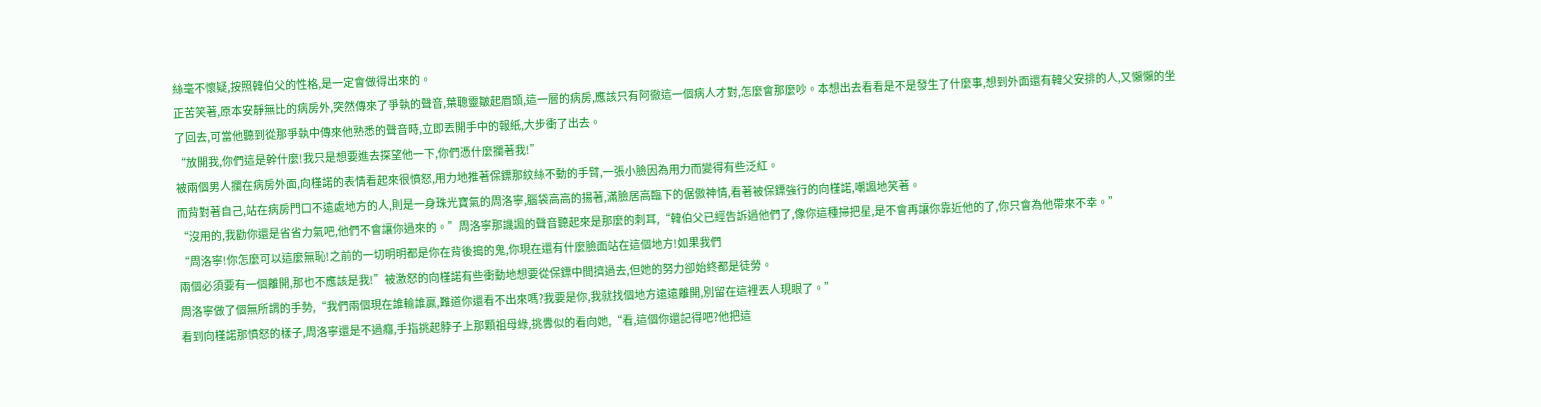絲毫不懷疑,按照韓伯父的性格,是一定會做得出來的。
正苦笑著,原本安靜無比的病房外,突然傳來了爭執的聲音,葉聰靈皺起眉頭,這一層的病房,應該只有阿徹這一個病人才對,怎麼會那麼吵。本想出去看看是不是發生了什麼事,想到外面還有韓父安排的人,又懶懶的坐了回去,可當他聽到從那爭執中傳來他熟悉的聲音時,立即丟開手中的報紙,大步衝了出去。
“放開我,你們這是幹什麼!我只是想要進去探望他一下,你們憑什麼攔著我!”
被兩個男人攔在病房外面,向槿諾的表情看起來很憤怒,用力地推著保鏢那紋絲不動的手臂,一張小臉因為用力而變得有些泛紅。
而背對著自己,站在病房門口不遠處地方的人,則是一身珠光寶氣的周洛寧,腦袋高高的揚著,滿臉居高臨下的倨傲神情,看著被保鏢強行的向槿諾,嘲諷地笑著。
“沒用的,我勸你還是省省力氣吧,他們不會讓你過來的。”周洛寧那譏諷的聲音聽起來是那麼的刺耳,“韓伯父已經告訴過他們了,像你這種掃把星,是不會再讓你靠近他的了,你只會為他帶來不幸。”
“周洛寧!你怎麼可以這麼無恥!之前的一切明明都是你在背後搗的鬼,你現在還有什麼臉面站在這個地方!如果我們
兩個必須要有一個離開,那也不應該是我!”被激怒的向槿諾有些衝動地想要從保鏢中間擠過去,但她的努力卻始終都是徒勞。
周洛寧做了個無所謂的手勢,“我們兩個現在誰輸誰贏,難道你還看不出來嗎?我要是你,我就找個地方遠遠離開,別留在這裡丟人現眼了。”
看到向槿諾那憤怒的樣子,周洛寧還是不過癮,手指挑起脖子上那顆祖母綠,挑釁似的看向她,“看,這個你還記得吧?他把這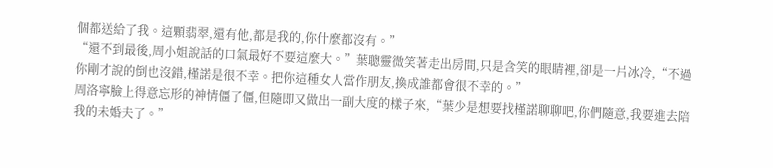個都送給了我。這顆翡翠,還有他,都是我的,你什麼都沒有。”
“還不到最後,周小姐說話的口氣最好不要這麼大。”葉聰靈微笑著走出房間,只是含笑的眼睛裡,卻是一片冰冷,“不過你剛才說的倒也沒錯,槿諾是很不幸。把你這種女人當作朋友,換成誰都會很不幸的。”
周洛寧臉上得意忘形的神情僵了僵,但隨即又做出一副大度的樣子來,“葉少是想要找槿諾聊聊吧,你們隨意,我要進去陪我的未婚夫了。”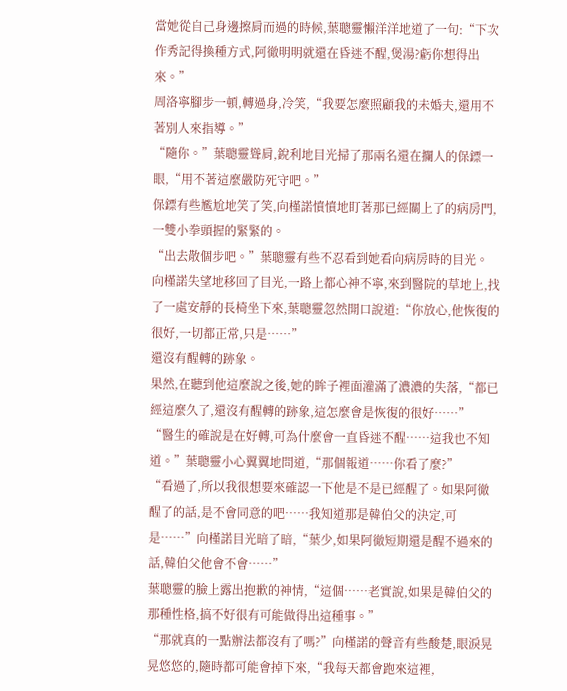當她從自己身邊擦肩而過的時候,葉聰靈懶洋洋地道了一句:“下次作秀記得換種方式,阿徹明明就還在昏迷不醒,煲湯?虧你想得出來。”
周洛寧腳步一頓,轉過身,冷笑,“我要怎麼照顧我的未婚夫,還用不著別人來指導。”
“隨你。”葉聰靈聳肩,銳利地目光掃了那兩名還在攔人的保鏢一眼,“用不著這麼嚴防死守吧。”
保鏢有些尷尬地笑了笑,向槿諾憤憤地盯著那已經關上了的病房門,一雙小拳頭握的緊緊的。
“出去散個步吧。”葉聰靈有些不忍看到她看向病房時的目光。
向槿諾失望地移回了目光,一路上都心神不寧,來到醫院的草地上,找了一處安靜的長椅坐下來,葉聰靈忽然開口說道:“你放心,他恢復的很好,一切都正常,只是……”
還沒有醒轉的跡象。
果然,在聽到他這麼說之後,她的眸子裡面灌滿了濃濃的失落,“都已經這麼久了,還沒有醒轉的跡象,這怎麼會是恢復的很好……”
“醫生的確說是在好轉,可為什麼會一直昏迷不醒……這我也不知道。”葉聰靈小心翼翼地問道,“那個報道……你看了麼?”
“看過了,所以我很想要來確認一下他是不是已經醒了。如果阿徹醒了的話,是不會同意的吧……我知道那是韓伯父的決定,可是……”向槿諾目光暗了暗,“葉少,如果阿徹短期還是醒不過來的話,韓伯父他會不會……”
葉聰靈的臉上露出抱歉的神情,“這個……老實說,如果是韓伯父的那種性格,搞不好很有可能做得出這種事。”
“那就真的一點辦法都沒有了嗎?”向槿諾的聲音有些酸楚,眼淚晃晃悠悠的,隨時都可能會掉下來,“我每天都會跑來這裡,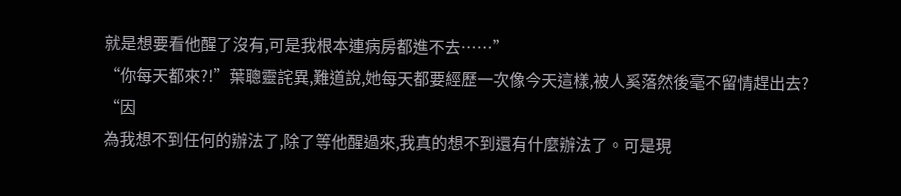就是想要看他醒了沒有,可是我根本連病房都進不去……”
“你每天都來?!”葉聰靈詫異,難道說,她每天都要經歷一次像今天這樣,被人奚落然後毫不留情趕出去?
“因
為我想不到任何的辦法了,除了等他醒過來,我真的想不到還有什麼辦法了。可是現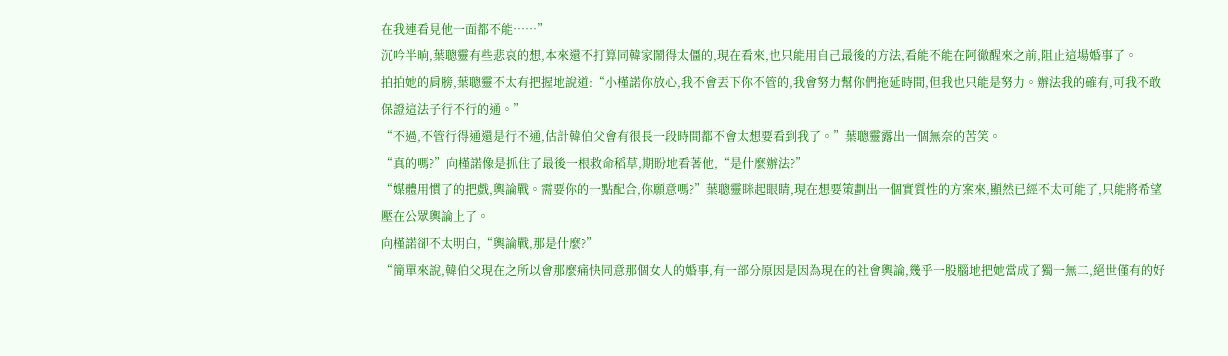在我連看見他一面都不能……”
沉吟半晌,葉聰靈有些悲哀的想,本來還不打算同韓家鬧得太僵的,現在看來,也只能用自己最後的方法,看能不能在阿徹醒來之前,阻止這場婚事了。
拍拍她的肩膀,葉聰靈不太有把握地說道:“小槿諾你放心,我不會丟下你不管的,我會努力幫你們拖延時間,但我也只能是努力。辦法我的確有,可我不敢保證這法子行不行的通。”
“不過,不管行得通還是行不通,估計韓伯父會有很長一段時間都不會太想要看到我了。”葉聰靈露出一個無奈的苦笑。
“真的嗎?”向槿諾像是抓住了最後一根救命稻草,期盼地看著他,“是什麼辦法?”
“媒體用慣了的把戲,輿論戰。需要你的一點配合,你願意嗎?”葉聰靈眯起眼睛,現在想要策劃出一個實質性的方案來,顯然已經不太可能了,只能將希望壓在公眾輿論上了。
向槿諾卻不太明白,“輿論戰,那是什麼?”
“簡單來說,韓伯父現在之所以會那麼痛快同意那個女人的婚事,有一部分原因是因為現在的社會輿論,幾乎一股腦地把她當成了獨一無二,絕世僅有的好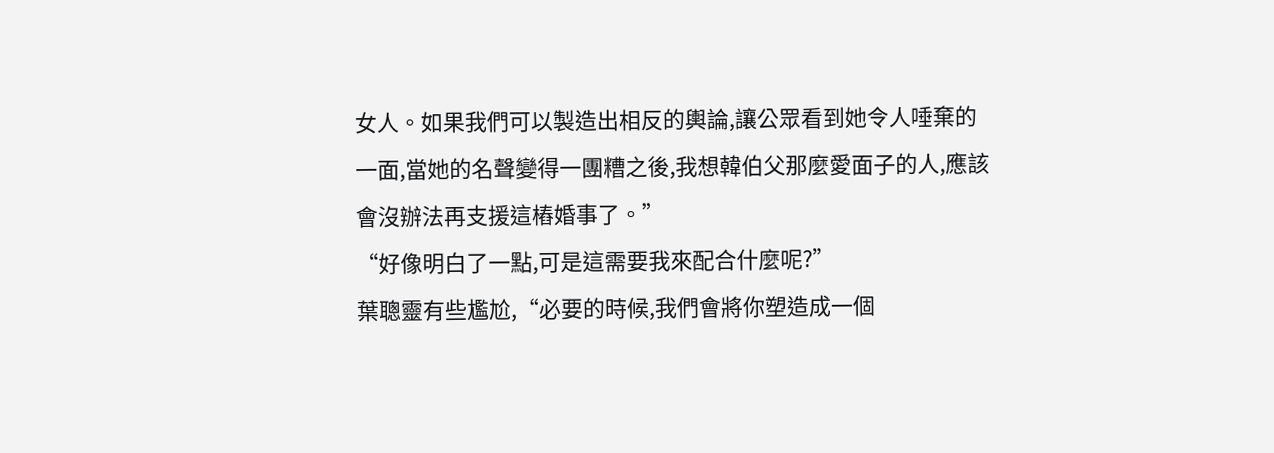女人。如果我們可以製造出相反的輿論,讓公眾看到她令人唾棄的一面,當她的名聲變得一團糟之後,我想韓伯父那麼愛面子的人,應該會沒辦法再支援這樁婚事了。”
“好像明白了一點,可是這需要我來配合什麼呢?”
葉聰靈有些尷尬,“必要的時候,我們會將你塑造成一個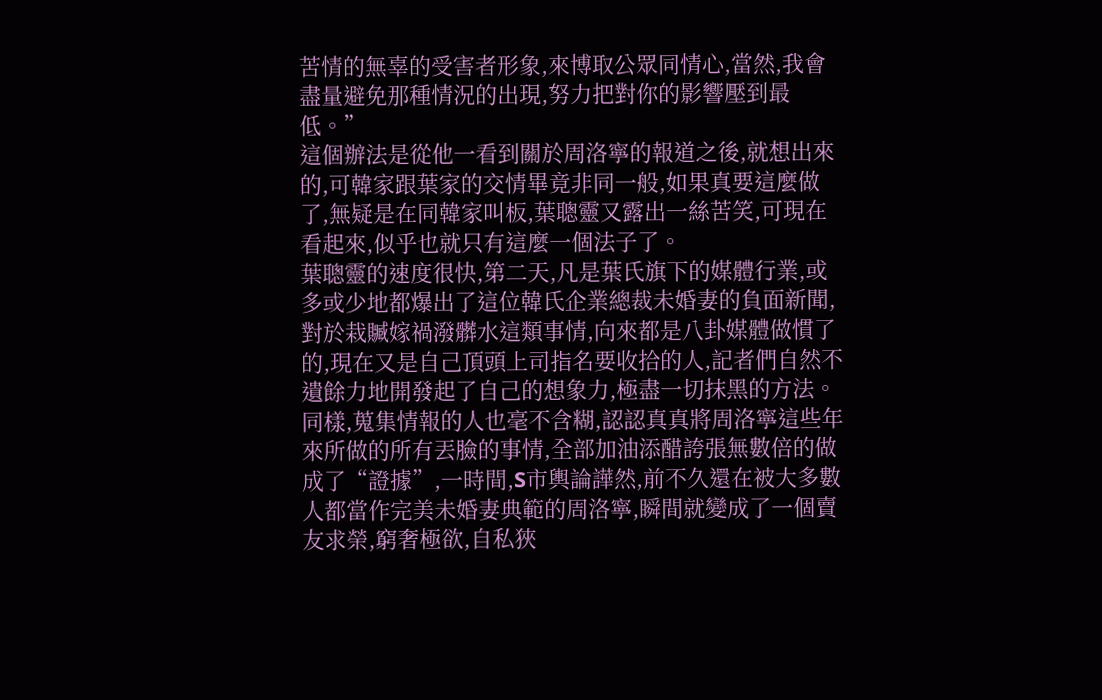苦情的無辜的受害者形象,來博取公眾同情心,當然,我會盡量避免那種情況的出現,努力把對你的影響壓到最低。”
這個辦法是從他一看到關於周洛寧的報道之後,就想出來的,可韓家跟葉家的交情畢竟非同一般,如果真要這麼做了,無疑是在同韓家叫板,葉聰靈又露出一絲苦笑,可現在看起來,似乎也就只有這麼一個法子了。
葉聰靈的速度很快,第二天,凡是葉氏旗下的媒體行業,或多或少地都爆出了這位韓氏企業總裁未婚妻的負面新聞,對於栽贓嫁禍潑髒水這類事情,向來都是八卦媒體做慣了的,現在又是自己頂頭上司指名要收拾的人,記者們自然不遺餘力地開發起了自己的想象力,極盡一切抹黑的方法。
同樣,蒐集情報的人也毫不含糊,認認真真將周洛寧這些年來所做的所有丟臉的事情,全部加油添醋誇張無數倍的做成了“證據”,一時間,S市輿論譁然,前不久還在被大多數人都當作完美未婚妻典範的周洛寧,瞬間就變成了一個賣友求榮,窮奢極欲,自私狹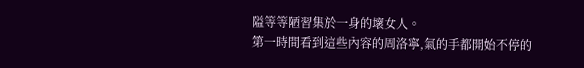隘等等陋習集於一身的壞女人。
第一時間看到這些內容的周洛寧,氣的手都開始不停的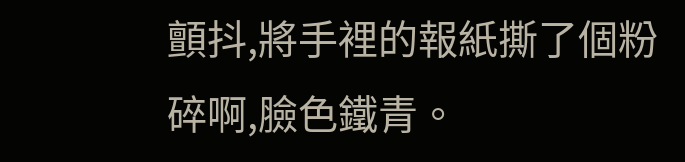顫抖,將手裡的報紙撕了個粉碎啊,臉色鐵青。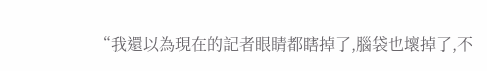“我還以為現在的記者眼睛都瞎掉了,腦袋也壞掉了,不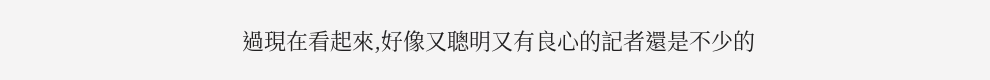過現在看起來,好像又聰明又有良心的記者還是不少的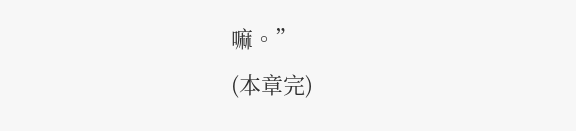嘛。”
(本章完)